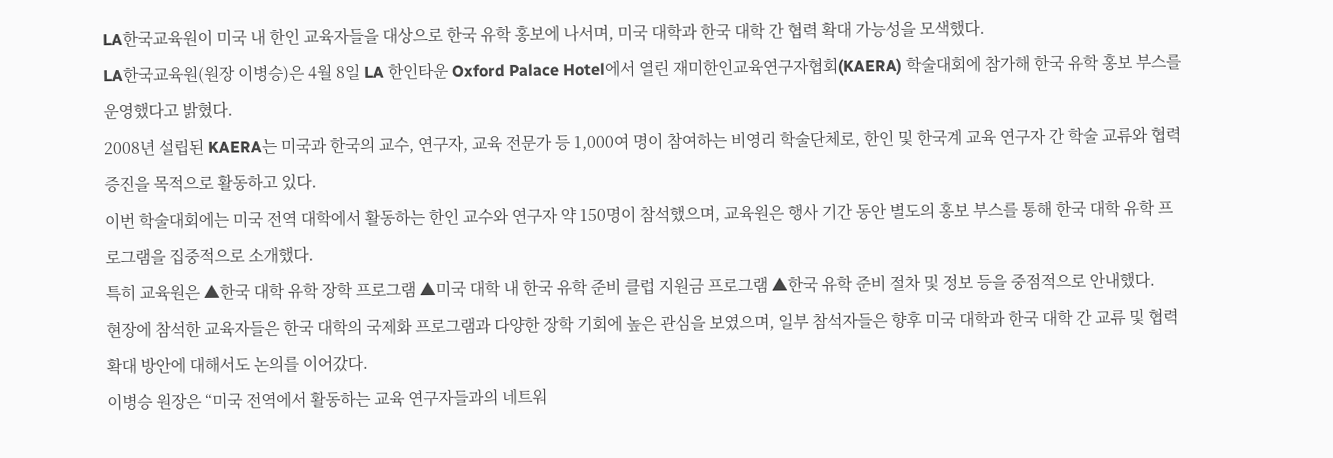LA한국교육원이 미국 내 한인 교육자들을 대상으로 한국 유학 홍보에 나서며, 미국 대학과 한국 대학 간 협력 확대 가능성을 모색했다.
LA한국교육원(원장 이병승)은 4월 8일 LA 한인타운 Oxford Palace Hotel에서 열린 재미한인교육연구자협회(KAERA) 학술대회에 참가해 한국 유학 홍보 부스를 운영했다고 밝혔다.
2008년 설립된 KAERA는 미국과 한국의 교수, 연구자, 교육 전문가 등 1,000여 명이 참여하는 비영리 학술단체로, 한인 및 한국계 교육 연구자 간 학술 교류와 협력 증진을 목적으로 활동하고 있다.
이번 학술대회에는 미국 전역 대학에서 활동하는 한인 교수와 연구자 약 150명이 참석했으며, 교육원은 행사 기간 동안 별도의 홍보 부스를 통해 한국 대학 유학 프로그램을 집중적으로 소개했다.
특히 교육원은 ▲한국 대학 유학 장학 프로그램 ▲미국 대학 내 한국 유학 준비 클럽 지원금 프로그램 ▲한국 유학 준비 절차 및 정보 등을 중점적으로 안내했다.
현장에 참석한 교육자들은 한국 대학의 국제화 프로그램과 다양한 장학 기회에 높은 관심을 보였으며, 일부 참석자들은 향후 미국 대학과 한국 대학 간 교류 및 협력 확대 방안에 대해서도 논의를 이어갔다.
이병승 원장은 “미국 전역에서 활동하는 교육 연구자들과의 네트워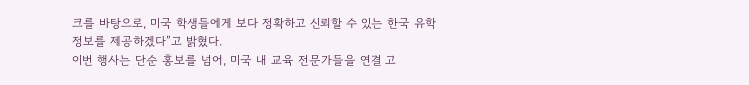크를 바탕으로, 미국 학생들에게 보다 정확하고 신뢰할 수 있는 한국 유학 정보를 제공하겠다”고 밝혔다.
이번 행사는 단순 홍보를 넘어, 미국 내 교육 전문가들을 연결 고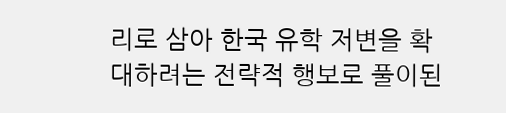리로 삼아 한국 유학 저변을 확대하려는 전략적 행보로 풀이된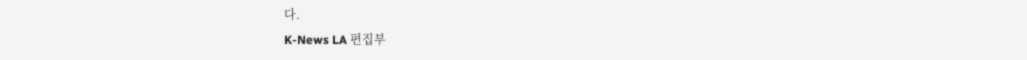다.
K-News LA 편집부